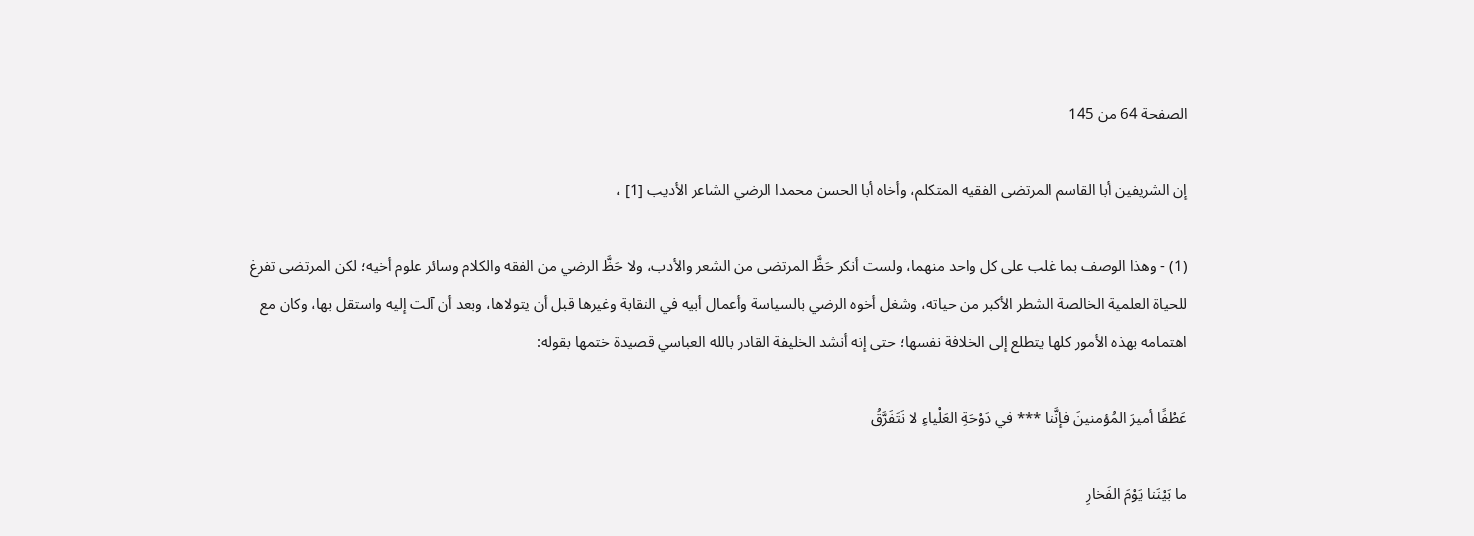الصفحة 64 من 145

إن الشريفين أبا القاسم المرتضى الفقيه المتكلم، وأخاه أبا الحسن محمدا الرضي الشاعر الأديب [1] ،

(1) - وهذا الوصف بما غلب على كل واحد منهما، ولست أنكر حَظَّ المرتضى من الشعر والأدب، ولا حَظَّ الرضي من الفقه والكلام وسائر علوم أخيه؛ لكن المرتضى تفرغ للحياة العلمية الخالصة الشطر الأكبر من حياته، وشغل أخوه الرضي بالسياسة وأعمال أبيه في النقابة وغيرها قبل أن يتولاها، وبعد أن آلت إليه واستقل بها، وكان مع اهتمامه بهذه الأمور كلها يتطلع إلى الخلافة نفسها؛ حتى إنه أنشد الخليفة القادر بالله العباسي قصيدة ختمها بقوله:

عَطْفًا أميرَ المُؤمنينَ فإنَّنا *** في دَوْحَةِ العَلْياءِ لا نَتَفَرَّقُ

ما بَيْنَنا يَوْمَ الفَخارِ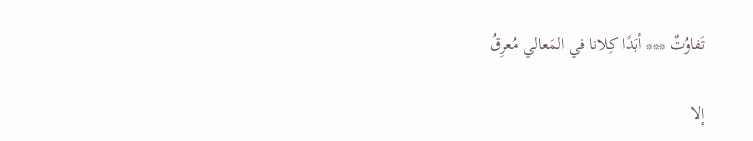تَفاوُتٌ *** أبَدًا كِلانا في المَعالي مُعرِقُ

إلا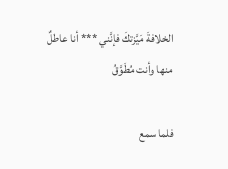الخلافةَ مَيَّزتكَ فإنَّني *** أنا عاطلٌ منها وأنت مُطَوَّقُ

فلما سمع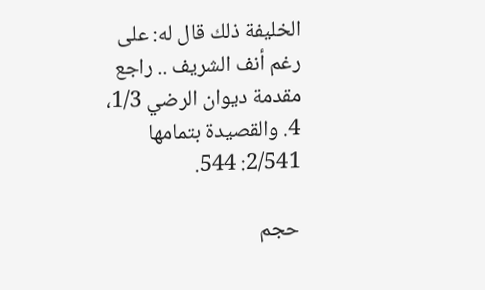الخليفة ذلك قال له: على رغم أنف الشريف .. راجع مقدمة ديوان الرضي 1/3، 4. والقصيدة بتمامها 2/541: 544.

حجم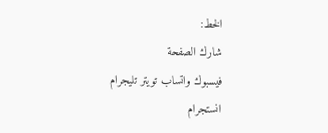الخط:
شارك الصفحة
فيسبوك واتساب تويتر تليجرام انستجرام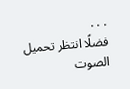. . .
فضلًا انتظر تحميل الصوت